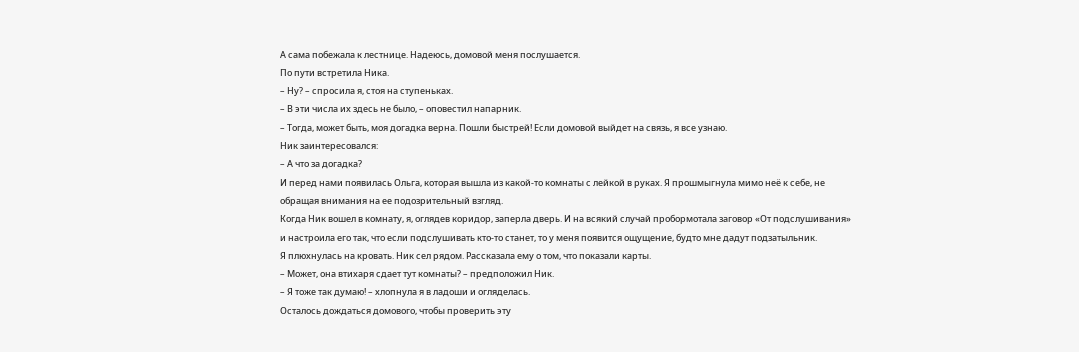А сама побежала к лестнице. Надеюсь, домовой меня послушается.
По пути встретила Ника.
– Ну? – спросила я, стоя на ступеньках.
– В эти числа их здесь не было, – оповестил напарник.
– Тогда, может быть, моя догадка верна. Пошли быстрей! Если домовой выйдет на связь, я все узнаю.
Ник заинтересовался:
– А что за догадка?
И перед нами появилась Ольга, которая вышла из какой-то комнаты с лейкой в руках. Я прошмыгнула мимо неё к себе, не обращая внимания на ее подозрительный взгляд.
Когда Ник вошел в комнату, я, оглядев коридор, заперла дверь. И на всякий случай пробормотала заговор «От подслушивания» и настроила его так, что если подслушивать кто-то станет, то у меня появится ощущение, будто мне дадут подзатыльник.
Я плюхнулась на кровать. Ник сел рядом. Рассказала ему о том, что показали карты.
– Может, она втихаря сдает тут комнаты? – предположил Ник.
– Я тоже так думаю! – хлопнула я в ладоши и огляделась.
Осталось дождаться домового, чтобы проверить эту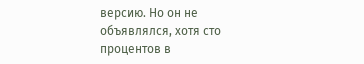версию. Но он не объявлялся, хотя сто процентов в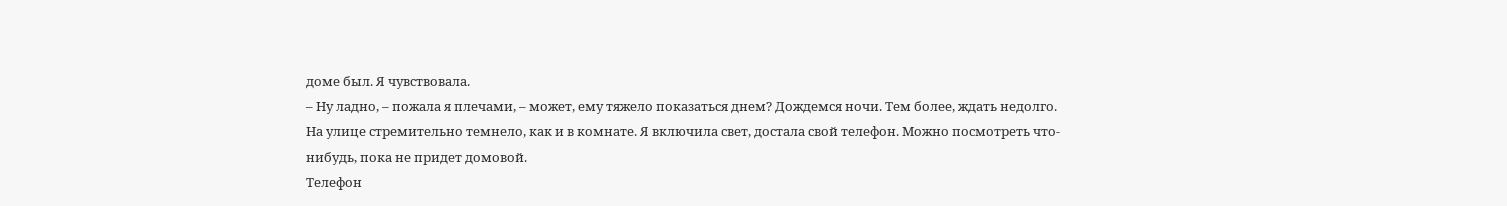доме был. Я чувствовала.
– Ну ладно, – пожала я плечами, – может, ему тяжело показаться днем? Дождемся ночи. Тем более, ждать недолго.
На улице стремительно темнело, как и в комнате. Я включила свет, достала свой телефон. Можно посмотреть что-нибудь, пока не придет домовой.
Телефон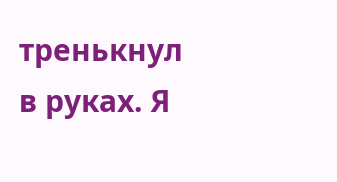тренькнул в руках. Я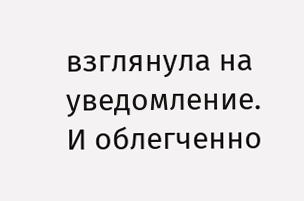взглянула на уведомление. И облегченно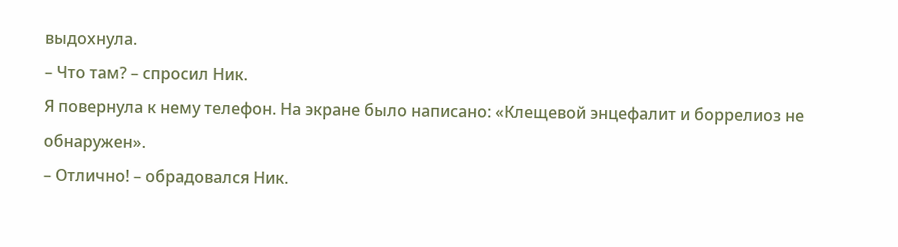выдохнула.
– Что там? – спросил Ник.
Я повернула к нему телефон. На экране было написано: «Клещевой энцефалит и боррелиоз не обнаружен».
– Отлично! – обрадовался Ник.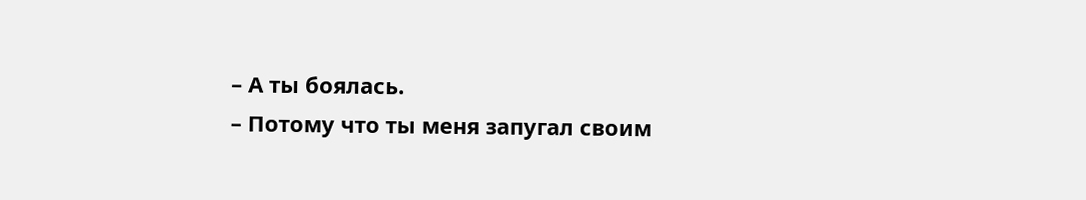– А ты боялась.
– Потому что ты меня запугал своим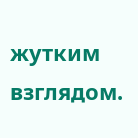жутким взглядом.